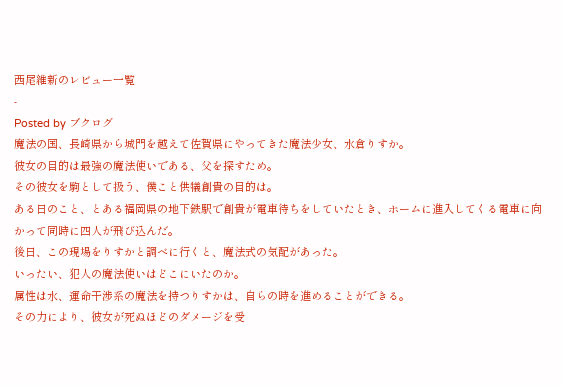西尾維新のレビュー一覧
-
Posted by ブクログ
魔法の国、長崎県から城門を越えて佐賀県にやってきた魔法少女、水倉りすか。
彼女の目的は最強の魔法使いである、父を探すため。
その彼女を駒として扱う、僕こと供犠創貴の目的は。
ある日のこと、とある福岡県の地下鉄駅で創貴が電車待ちをしていたとき、ホームに進入してくる電車に向かって同時に四人が飛び込んだ。
後日、この現場をりすかと調べに行くと、魔法式の気配があった。
いったい、犯人の魔法使いはどこにいたのか。
属性は水、運命干渉系の魔法を持つりすかは、自らの時を進めることができる。
その力により、彼女が死ぬほどのダメージを受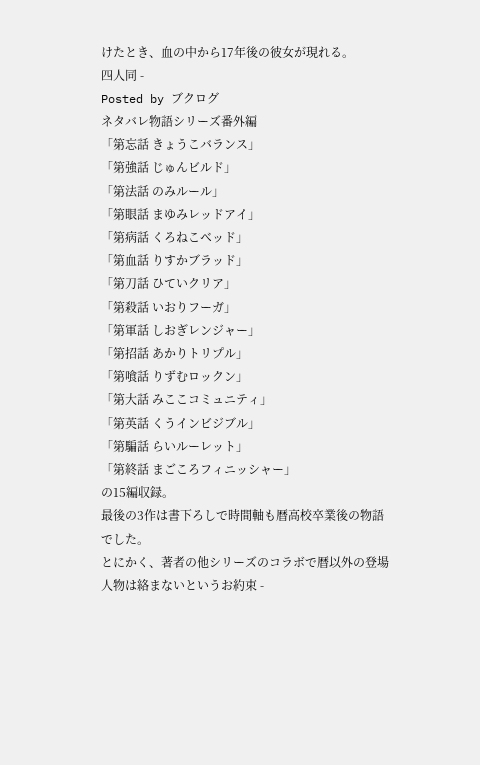けたとき、血の中から17年後の彼女が現れる。
四人同 -
Posted by ブクログ
ネタバレ物語シリーズ番外編
「第忘話 きょうこバランス」
「第強話 じゅんビルド」
「第法話 のみルール」
「第眼話 まゆみレッドアイ」
「第病話 くろねこベッド」
「第血話 りすかブラッド」
「第刀話 ひていクリア」
「第殺話 いおりフーガ」
「第軍話 しおぎレンジャー」
「第招話 あかりトリプル」
「第喰話 りずむロックン」
「第大話 みここコミュニティ」
「第英話 くうインビジブル」
「第騙話 らいルーレット」
「第終話 まごころフィニッシャー」
の15編収録。
最後の3作は書下ろしで時間軸も暦高校卒業後の物語でした。
とにかく、著者の他シリーズのコラボで暦以外の登場人物は絡まないというお約束 -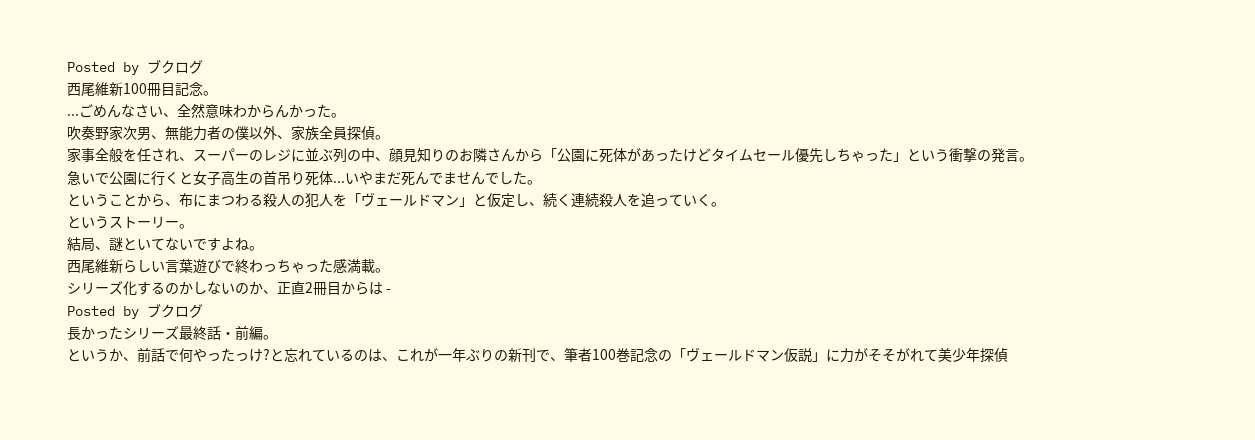Posted by ブクログ
西尾維新100冊目記念。
...ごめんなさい、全然意味わからんかった。
吹奏野家次男、無能力者の僕以外、家族全員探偵。
家事全般を任され、スーパーのレジに並ぶ列の中、顔見知りのお隣さんから「公園に死体があったけどタイムセール優先しちゃった」という衝撃の発言。
急いで公園に行くと女子高生の首吊り死体...いやまだ死んでませんでした。
ということから、布にまつわる殺人の犯人を「ヴェールドマン」と仮定し、続く連続殺人を追っていく。
というストーリー。
結局、謎といてないですよね。
西尾維新らしい言葉遊びで終わっちゃった感満載。
シリーズ化するのかしないのか、正直2冊目からは -
Posted by ブクログ
長かったシリーズ最終話・前編。
というか、前話で何やったっけ?と忘れているのは、これが一年ぶりの新刊で、筆者100巻記念の「ヴェールドマン仮説」に力がそそがれて美少年探偵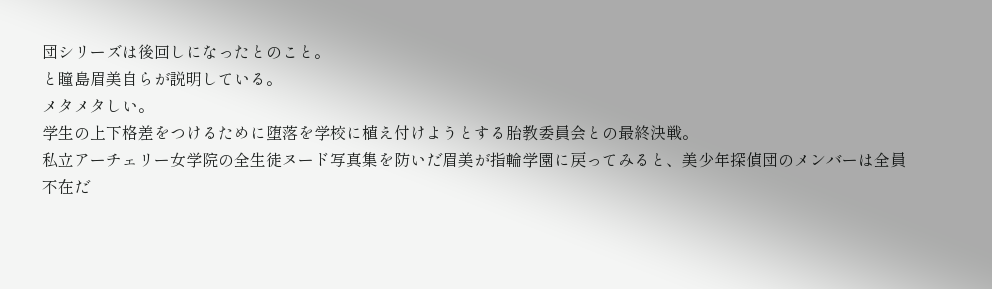団シリーズは後回しになったとのこと。
と瞳島眉美自らが説明している。
メタメタしい。
学生の上下格差をつけるために堕落を学校に植え付けようとする胎教委員会との最終決戦。
私立アーチェリー女学院の全生徒ヌード写真集を防いだ眉美が指輪学園に戻ってみると、美少年探偵団のメンバーは全員不在だ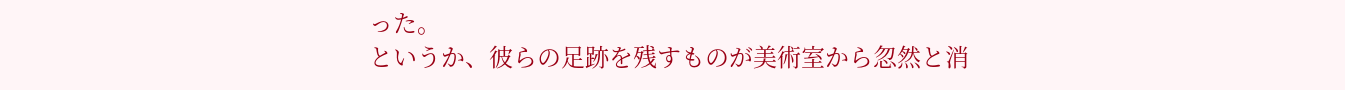った。
というか、彼らの足跡を残すものが美術室から忽然と消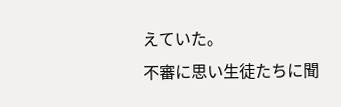えていた。
不審に思い生徒たちに聞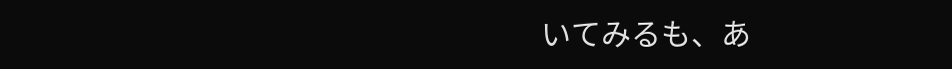いてみるも、あ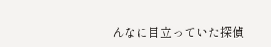んなに目立っていた探偵